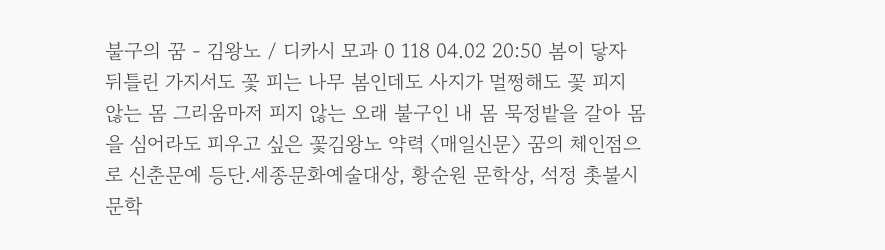불구의 꿈 - 김왕노 / 디카시 모과 0 118 04.02 20:50 봄이 닿자 뒤틀린 가지서도 꽃 피는 나무 봄인데도 사지가 멀쩡해도 꽃 피지 않는 몸 그리움마저 피지 않는 오래 불구인 내 몸 묵정밭을 갈아 몸을 심어라도 피우고 싶은 꽃김왕노 약력 〈매일신문〉 꿈의 체인점으로 신춘문예 등단.세종문화예술대상, 황순원 문학상, 석정 촛불시문학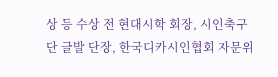상 등 수상 전 현대시학 회장, 시인축구단 글발 단장, 한국디카시인협회 자문위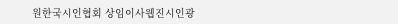원한국시인협회 상임이사웹진시인광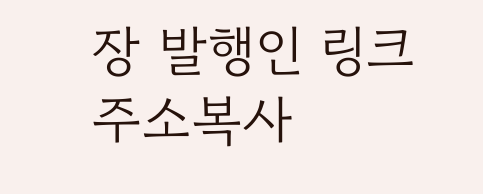장 발행인 링크주소복사